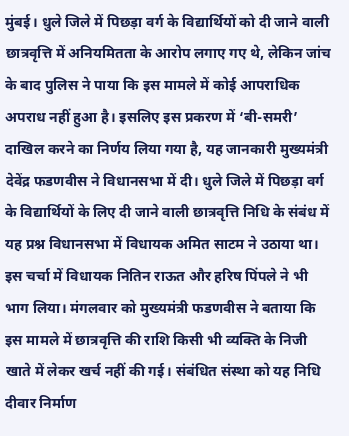मुंबई। धुले जिले में पिछड़ा वर्ग के विद्यार्थियों को दी जाने वाली छात्रवृत्ति में अनियमितता के आरोप लगाए गए थे, लेकिन जांच के बाद पुलिस ने पाया कि इस मामले में कोई आपराधिक अपराध नहीं हुआ है। इसलिए इस प्रकरण में ‘बी-समरी’ दाखिल करने का निर्णय लिया गया है, यह जानकारी मुख्यमंत्री देवेंद्र फडणवीस ने विधानसभा में दी। धुले जिले में पिछड़ा वर्ग के विद्यार्थियों के लिए दी जाने वाली छात्रवृत्ति निधि के संबंध में यह प्रश्न विधानसभा में विधायक अमित साटम ने उठाया था। इस चर्चा में विधायक नितिन राऊत और हरिष पिंपले ने भी भाग लिया। मंगलवार को मुख्यमंत्री फडणवीस ने बताया कि इस मामले में छात्रवृत्ति की राशि किसी भी व्यक्ति के निजी खाते में लेकर खर्च नहीं की गई। संबंधित संस्था को यह निधि दीवार निर्माण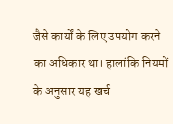जैसे कार्यों के लिए उपयोग करने का अधिकार था। हालांकि नियमों के अनुसार यह खर्च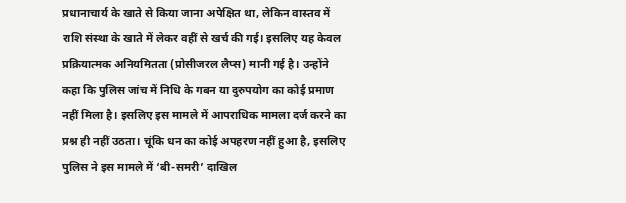प्रधानाचार्य के खाते से किया जाना अपेक्षित था, लेकिन वास्तव में राशि संस्था के खाते में लेकर वहीं से खर्च की गई। इसलिए यह केवल प्रक्रियात्मक अनियमितता (प्रोसीजरल लैप्स) मानी गई है। उन्होंने कहा कि पुलिस जांच में निधि के गबन या दुरुपयोग का कोई प्रमाण नहीं मिला है। इसलिए इस मामले में आपराधिक मामला दर्ज करने का प्रश्न ही नहीं उठता। चूंकि धन का कोई अपहरण नहीं हुआ है, इसलिए पुलिस ने इस मामले में ‘बी-समरी’ दाखिल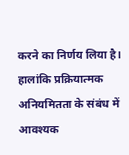करने का निर्णय लिया है। हालांकि प्रक्रियात्मक अनियमितता के संबंध में आवश्यक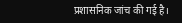प्रशासनिक जांच की गई है।